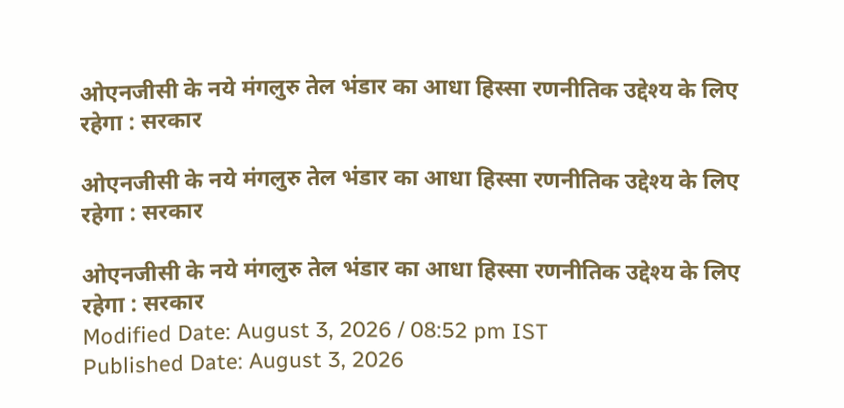ओएनजीसी के नये मंगलुरु तेल भंडार का आधा हिस्सा रणनीतिक उद्देश्य के लिए रहेगा : सरकार

ओएनजीसी के नये मंगलुरु तेल भंडार का आधा हिस्सा रणनीतिक उद्देश्य के लिए रहेगा : सरकार

ओएनजीसी के नये मंगलुरु तेल भंडार का आधा हिस्सा रणनीतिक उद्देश्य के लिए रहेगा : सरकार
Modified Date: August 3, 2026 / 08:52 pm IST
Published Date: August 3, 2026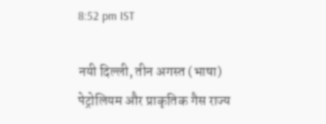8:52 pm IST

नयी दिल्ली, तीन अगस्त (भाषा) पेट्रोलियम और प्राकृतिक गैस राज्य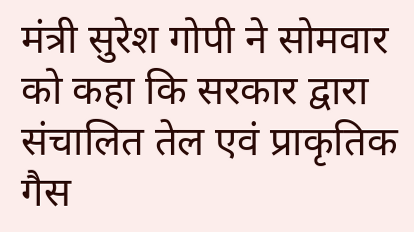मंत्री सुरेश गोपी ने सोमवार को कहा कि सरकार द्वारा संचालित तेल एवं प्राकृतिक गैस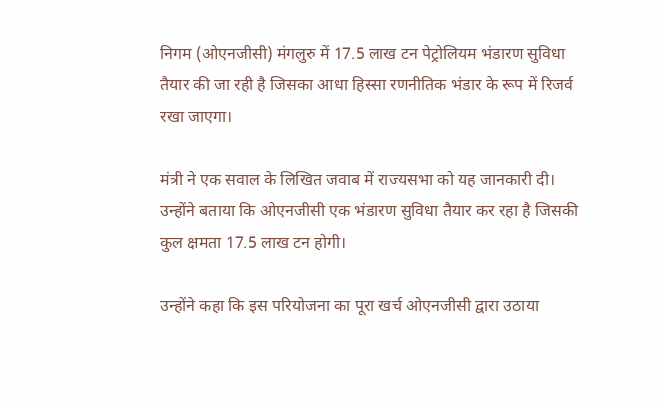निगम (ओएनजीसी) मंगलुरु में 17.5 लाख टन पेट्रोलियम भंडारण सुविधा तैयार की जा रही है जिसका आधा हिस्सा रणनीतिक भंडार के रूप में रिजर्व रखा जाएगा।

मंत्री ने एक सवाल के लिखित जवाब में राज्यसभा को यह जानकारी दी। उन्होंने बताया कि ओएनजीसी एक भंडारण सुविधा तैयार कर रहा है जिसकी कुल क्षमता 17.5 लाख टन होगी।

उन्होंने कहा कि इस परियोजना का पूरा खर्च ओएनजीसी द्वारा उठाया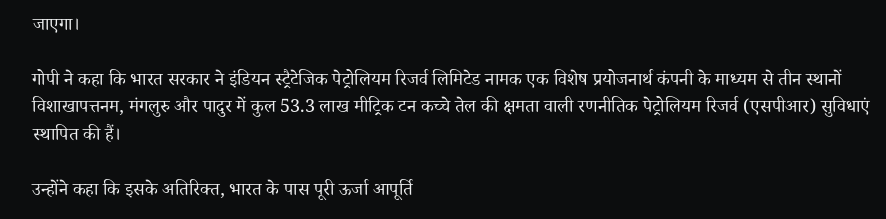जाएगा।

गोपी ने कहा कि भारत सरकार ने इंडियन स्ट्रैटेजिक पेट्रोलियम रिजर्व लिमिटेड नामक एक विशेष प्रयोजनार्थ कंपनी के माध्यम से तीन स्थानों विशाखापत्तनम, मंगलुरु और पादुर में कुल 53.3 लाख मीट्रिक टन कच्चे तेल की क्षमता वाली रणनीतिक पेट्रोलियम रिजर्व (एसपीआर) सुविधाएं स्थापित की हैं।

उन्होंने कहा कि इसके अतिरिक्त, भारत के पास पूरी ऊर्जा आपूर्ति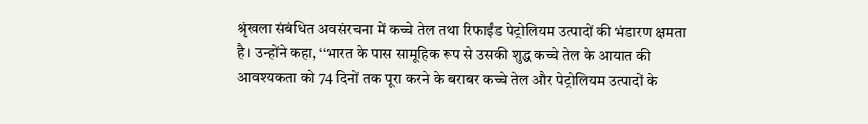श्रृंखला संबंधित अवसंरचना में कच्चे तेल तथा रिफाईंड पेट्रोलियम उत्पादों की भंडारण क्षमता है। उन्होंने कहा, ‘‘भारत के पास सामूहिक रूप से उसकी शुद्ध कच्चे तेल के आयात की आवश्यकता को 74 दिनों तक पूरा करने के बराबर कच्चे तेल और पेट्रोलियम उत्पादों के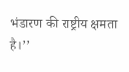भंडारण की राष्ट्रीय क्षमता है।’’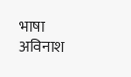भाषा अविनाश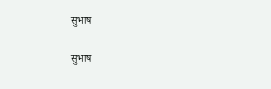सुभाष

सुभाष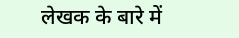लेखक के बारे में